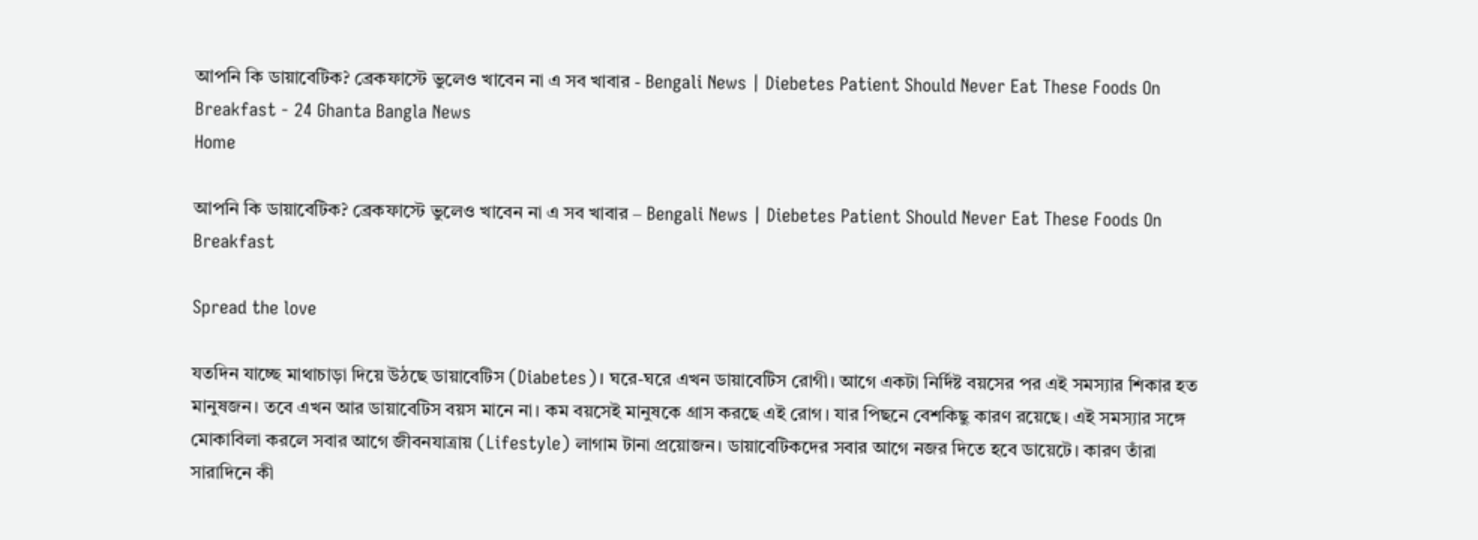আপনি কি ডায়াবেটিক? ব্রেকফাস্টে ভুলেও খাবেন না এ সব খাবার - Bengali News | Diebetes Patient Should Never Eat These Foods On Breakfast - 24 Ghanta Bangla News
Home

আপনি কি ডায়াবেটিক? ব্রেকফাস্টে ভুলেও খাবেন না এ সব খাবার – Bengali News | Diebetes Patient Should Never Eat These Foods On Breakfast

Spread the love

যতদিন যাচ্ছে মাথাচাড়া দিয়ে উঠছে ডায়াবেটিস (Diabetes)। ঘরে-ঘরে এখন ডায়াবেটিস রোগী। আগে একটা নির্দিষ্ট বয়সের পর এই সমস্যার শিকার হত মানুষজন। তবে এখন আর ডায়াবেটিস বয়স মানে না। কম বয়সেই মানুষকে গ্রাস করছে এই রোগ। যার পিছনে বেশকিছু কারণ রয়েছে। এই সমস্যার সঙ্গে মোকাবিলা করলে সবার আগে জীবনযাত্রায় (Lifestyle) লাগাম টানা প্রয়োজন। ডায়াবেটিকদের সবার আগে নজর দিতে হবে ডায়েটে। কারণ তাঁরা সারাদিনে কী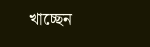খাচ্ছেন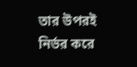তার উপরই নির্ভর করে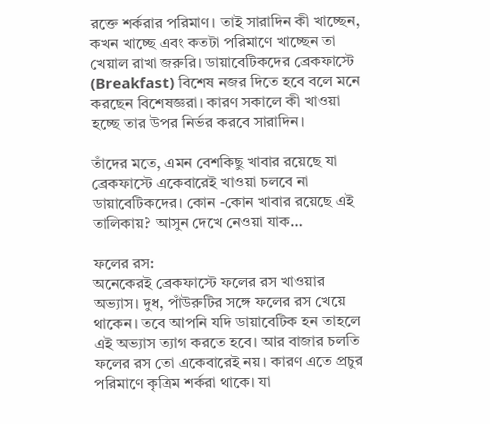রক্তে শর্করার পরিমাণ। তাই সারাদিন কী খাচ্ছেন, কখন খাচ্ছে এবং কতটা পরিমাণে খাচ্ছেন তা খেয়াল রাখা জরুরি। ডায়াবেটিকদের ব্রেকফাস্টে (Breakfast) বিশেষ নজর দিতে হবে বলে মনে করছেন বিশেষজ্ঞরা। কারণ সকালে কী খাওয়া হচ্ছে তার উপর নির্ভর করবে সারাদিন।

তাঁদের মতে, এমন বেশকিছু খাবার রয়েছে যা ব্রেকফাস্টে একেবারেই খাওয়া চলবে না ডায়াবেটিকদের। কোন -কোন খাবার রয়েছে এই তালিকায়? আসুন দেখে নেওয়া যাক…

ফলের রস:
অনেকেরই ব্রেকফাস্টে ফলের রস খাওয়ার অভ্যাস। দুধ, পাঁউরুটির সঙ্গে ফলের রস খেয়ে থাকেন। তবে আপনি যদি ডায়াবেটিক হন তাহলে এই অভ্যাস ত্যাগ করতে হবে। আর বাজার চলতি ফলের রস তো একেবারেই নয়। কারণ এতে প্রচুর পরিমাণে কৃত্রিম শর্করা থাকে। যা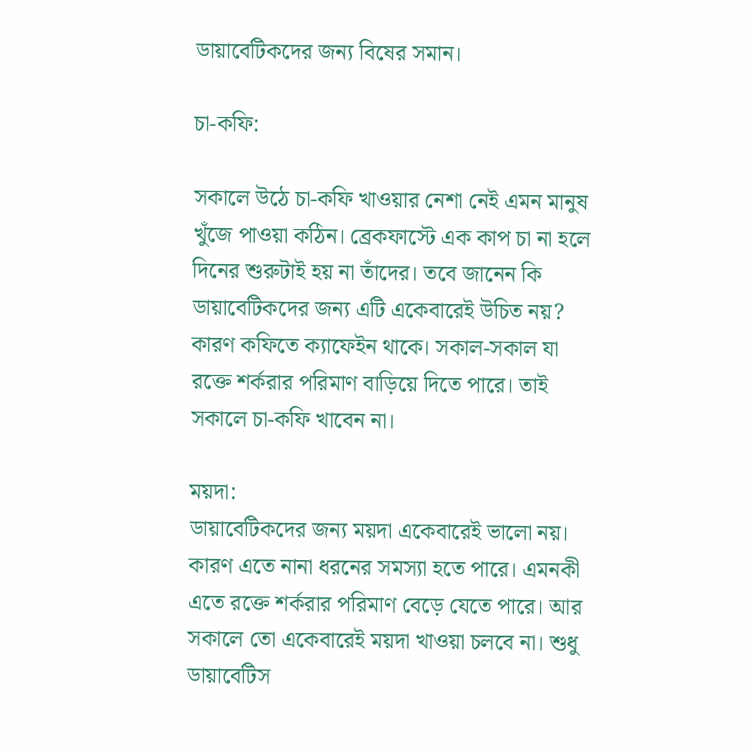ডায়াবেটিকদের জন্য বিষের সমান।

চা-কফি:

সকালে উঠে চা-কফি খাওয়ার নেশা নেই এমন মানুষ খুঁজে পাওয়া কঠিন। ব্রেকফাস্টে এক কাপ চা না হলে দিনের শুরুটাই হয় না তাঁদের। তবে জানেন কি ডায়াবেটিকদের জন্য এটি একেবারেই উচিত নয়? কারণ কফিতে ক্যাফেইন থাকে। সকাল-সকাল যা রক্তে শর্করার পরিমাণ বাড়িয়ে দিতে পারে। তাই সকালে চা-কফি খাবেন না।

ময়দা:
ডায়াবেটিকদের জন্য ময়দা একেবারেই ভালো নয়। কারণ এতে নানা ধরনের সমস্যা হতে পারে। এমনকী এতে রক্তে শর্করার পরিমাণ বেড়ে যেতে পারে। আর সকালে তো একেবারেই ময়দা খাওয়া চলবে না। শুধু ডায়াবেটিস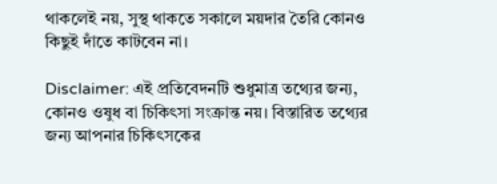থাকলেই নয়, সুস্থ থাকতে সকালে ময়দার তৈরি কোনও কিছুই দাঁতে কাটবেন না।

Disclaimer: এই প্রতিবেদনটি শুধুমাত্র তথ্যের জন্য, কোনও ওষুধ বা চিকিৎসা সংক্রান্ত নয়। বিস্তারিত তথ্যের জন্য আপনার চিকিৎসকের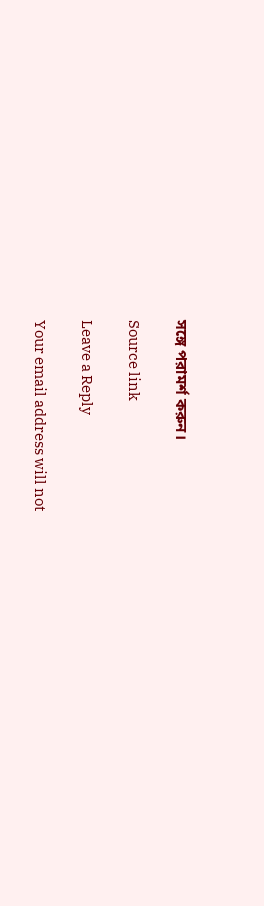সঙ্গে পরামর্শ করুন।

Source link

Leave a Reply

Your email address will not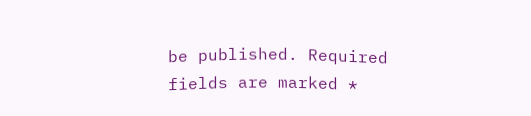be published. Required fields are marked *